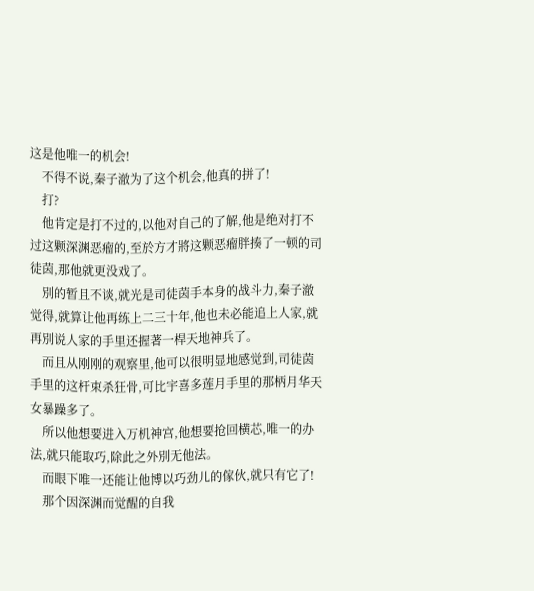这是他唯一的机会!
    不得不说,秦子澈为了这个机会,他真的拼了!
    打?
    他肯定是打不过的,以他对自己的了解,他是绝对打不过这颗深渊恶瘤的,至於方才將这颗恶瘤胖揍了一顿的司徒茵,那他就更没戏了。
    別的暂且不谈,就光是司徒茵手本身的战斗力,秦子澈觉得,就算让他再练上二三十年,他也未必能追上人家,就再別说人家的手里还握著一桿天地神兵了。
    而且从刚刚的观察里,他可以很明显地感觉到,司徒茵手里的这杆束杀狂骨,可比宇喜多莲月手里的那柄月华天女暴躁多了。
    所以他想要进入万机神宫,他想要抢回横芯,唯一的办法,就只能取巧,除此之外別无他法。
    而眼下唯一还能让他博以巧劲儿的傢伙,就只有它了!
    那个因深渊而觉醒的自我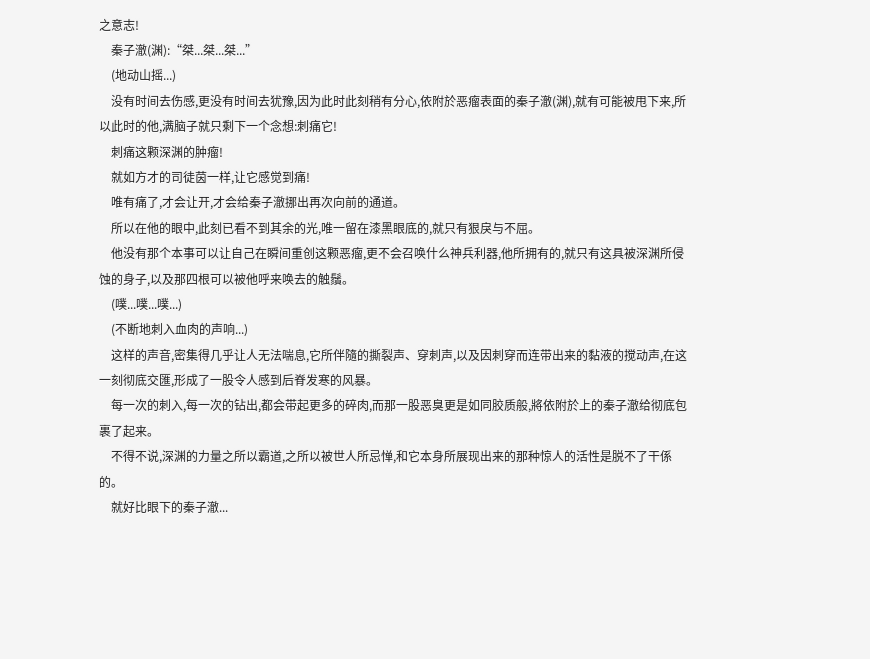之意志!
    秦子澈(渊):“桀...桀...桀...”
    (地动山摇...)
    没有时间去伤感,更没有时间去犹豫,因为此时此刻稍有分心,依附於恶瘤表面的秦子澈(渊),就有可能被甩下来,所以此时的他,满脑子就只剩下一个念想:刺痛它!
    刺痛这颗深渊的肿瘤!
    就如方才的司徒茵一样,让它感觉到痛!
    唯有痛了,才会让开,才会给秦子澈挪出再次向前的通道。
    所以在他的眼中,此刻已看不到其余的光,唯一留在漆黑眼底的,就只有狠戾与不屈。
    他没有那个本事可以让自己在瞬间重创这颗恶瘤,更不会召唤什么神兵利器,他所拥有的,就只有这具被深渊所侵蚀的身子,以及那四根可以被他呼来唤去的触鬚。
    (噗...噗...噗...)
    (不断地刺入血肉的声响...)
    这样的声音,密集得几乎让人无法喘息,它所伴隨的撕裂声、穿刺声,以及因刺穿而连带出来的黏液的搅动声,在这一刻彻底交匯,形成了一股令人感到后脊发寒的风暴。
    每一次的刺入,每一次的钻出,都会带起更多的碎肉,而那一股恶臭更是如同胶质般,將依附於上的秦子澈给彻底包裹了起来。
    不得不说,深渊的力量之所以霸道,之所以被世人所忌惮,和它本身所展现出来的那种惊人的活性是脱不了干係的。
    就好比眼下的秦子澈...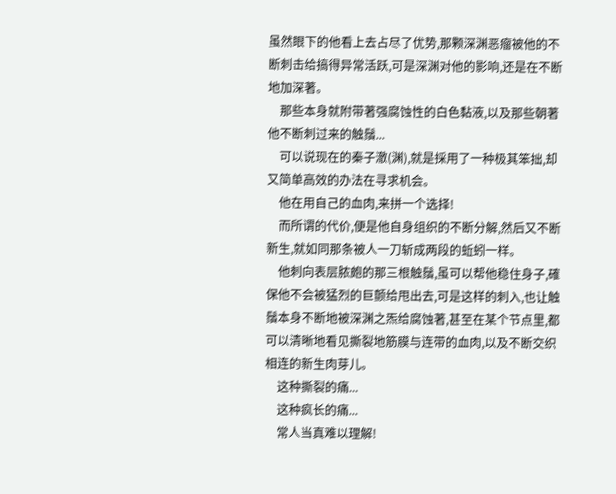虽然眼下的他看上去占尽了优势,那颗深渊恶瘤被他的不断刺击给搞得异常活跃,可是深渊对他的影响,还是在不断地加深著。
    那些本身就附带著强腐蚀性的白色黏液,以及那些朝著他不断刺过来的触鬚...
    可以说现在的秦子澈(渊),就是採用了一种极其笨拙,却又简单高效的办法在寻求机会。
    他在用自己的血肉,来拼一个选择!
    而所谓的代价,便是他自身组织的不断分解,然后又不断新生,就如同那条被人一刀斩成两段的蚯蚓一样。
    他刺向表层脓皰的那三根触鬚,虽可以帮他稳住身子,確保他不会被猛烈的巨颤给甩出去,可是这样的刺入,也让触鬚本身不断地被深渊之炁给腐蚀著,甚至在某个节点里,都可以清晰地看见撕裂地筋膜与连带的血肉,以及不断交织相连的新生肉芽儿。
    这种撕裂的痛...
    这种疯长的痛...
    常人当真难以理解!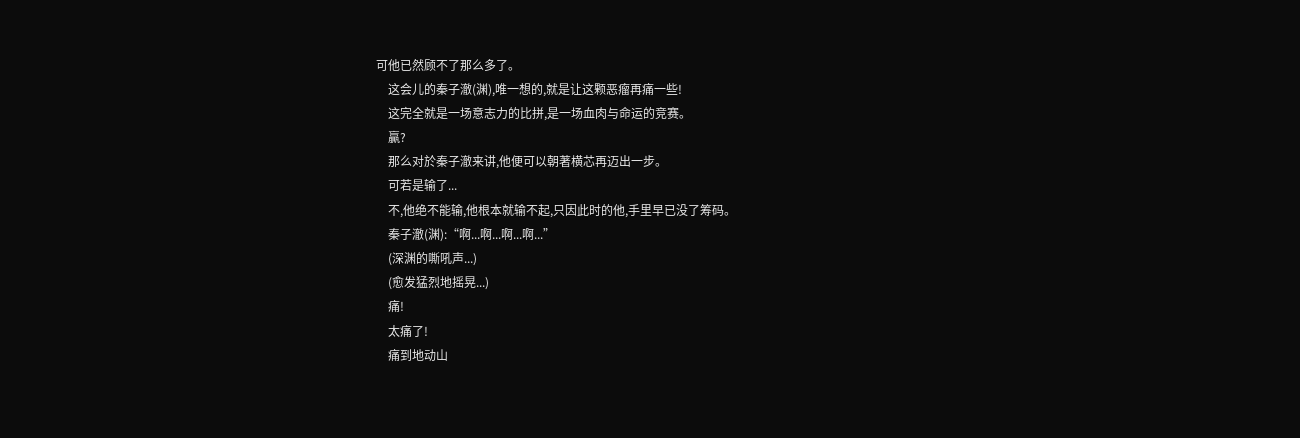可他已然顾不了那么多了。
    这会儿的秦子澈(渊),唯一想的,就是让这颗恶瘤再痛一些!
    这完全就是一场意志力的比拼,是一场血肉与命运的竞赛。
    贏?
    那么对於秦子澈来讲,他便可以朝著横芯再迈出一步。
    可若是输了...
    不,他绝不能输,他根本就输不起,只因此时的他,手里早已没了筹码。
    秦子澈(渊):“啊...啊...啊...啊...”
    (深渊的嘶吼声...)
    (愈发猛烈地摇晃...)
    痛!
    太痛了!
    痛到地动山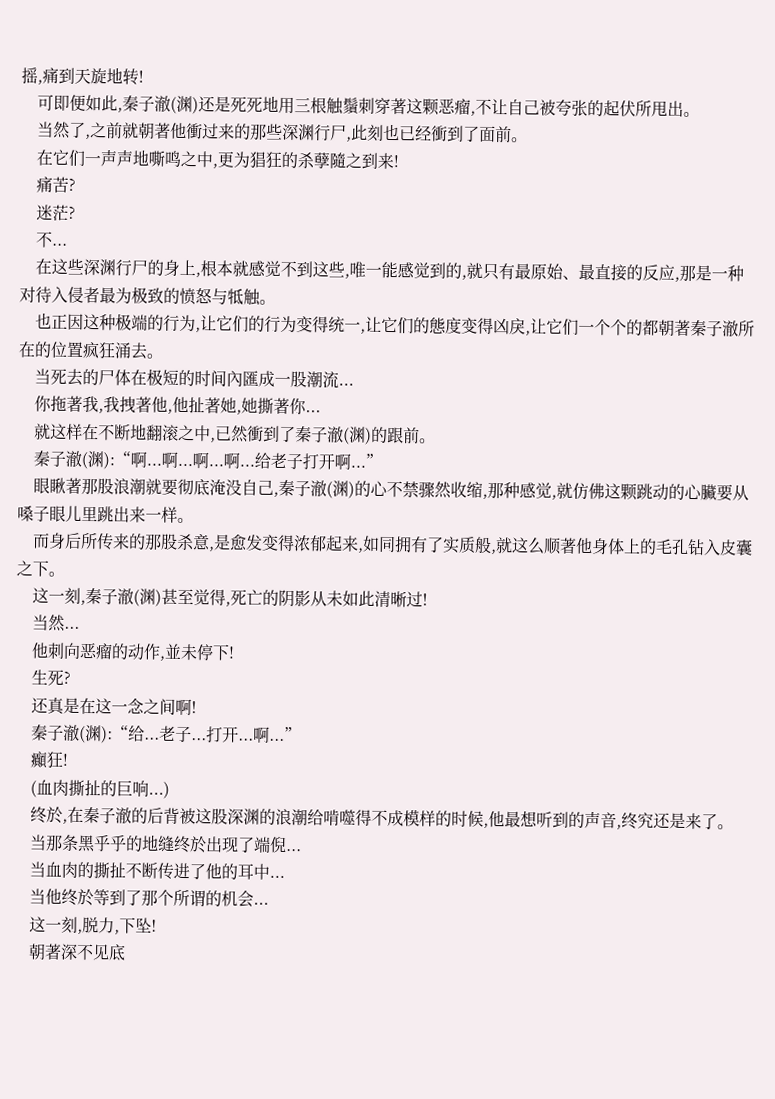摇,痛到天旋地转!
    可即便如此,秦子澈(渊)还是死死地用三根触鬚刺穿著这颗恶瘤,不让自己被夸张的起伏所甩出。
    当然了,之前就朝著他衝过来的那些深渊行尸,此刻也已经衝到了面前。
    在它们一声声地嘶鸣之中,更为猖狂的杀孽隨之到来!
    痛苦?
    迷茫?
    不...
    在这些深渊行尸的身上,根本就感觉不到这些,唯一能感觉到的,就只有最原始、最直接的反应,那是一种对待入侵者最为极致的愤怒与牴触。
    也正因这种极端的行为,让它们的行为变得统一,让它们的態度变得凶戾,让它们一个个的都朝著秦子澈所在的位置疯狂涌去。
    当死去的尸体在极短的时间內匯成一股潮流...
    你拖著我,我拽著他,他扯著她,她撕著你...
    就这样在不断地翻滚之中,已然衝到了秦子澈(渊)的跟前。
    秦子澈(渊):“啊...啊...啊...啊...给老子打开啊...”
    眼瞅著那股浪潮就要彻底淹没自己,秦子澈(渊)的心不禁骤然收缩,那种感觉,就仿佛这颗跳动的心臟要从嗓子眼儿里跳出来一样。
    而身后所传来的那股杀意,是愈发变得浓郁起来,如同拥有了实质般,就这么顺著他身体上的毛孔钻入皮囊之下。
    这一刻,秦子澈(渊)甚至觉得,死亡的阴影从未如此清晰过!
    当然...
    他刺向恶瘤的动作,並未停下!
    生死?
    还真是在这一念之间啊!
    秦子澈(渊):“给...老子...打开...啊...”
    癲狂!
    (血肉撕扯的巨响...)
    终於,在秦子澈的后背被这股深渊的浪潮给啃噬得不成模样的时候,他最想听到的声音,终究还是来了。
    当那条黑乎乎的地缝终於出现了端倪...
    当血肉的撕扯不断传进了他的耳中...
    当他终於等到了那个所谓的机会...
    这一刻,脱力,下坠!
    朝著深不见底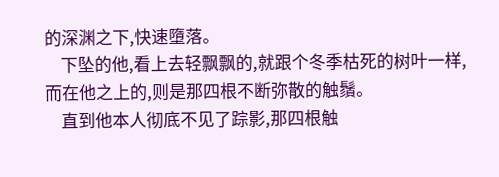的深渊之下,快速墮落。
    下坠的他,看上去轻飘飘的,就跟个冬季枯死的树叶一样,而在他之上的,则是那四根不断弥散的触鬚。
    直到他本人彻底不见了踪影,那四根触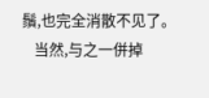鬚,也完全消散不见了。
    当然,与之一併掉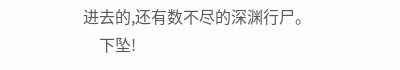进去的,还有数不尽的深渊行尸。
    下坠!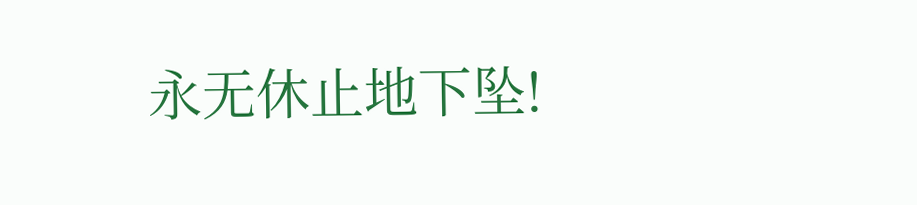永无休止地下坠!